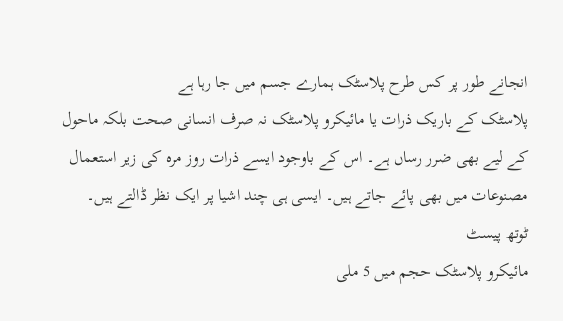انجانے طور پر کس طرح پلاسٹک ہمارے جسم میں جا رہا ہے
پلاسٹک کے باریک ذرات یا مائیکرو پلاسٹک نہ صرف انسانی صحت بلکہ ماحول کے لیے بھی ضرر رساں ہے۔ اس کے باوجود ایسے ذرات روز مرہ کی زیر استعمال مصنوعات میں بھی پائے جاتے ہیں۔ ایسی ہی چند اشیا پر ایک نظر ڈالتے ہیں۔
ٹوتھ پیسٹ
مائیکرو پلاسٹک حجم میں 5 ملی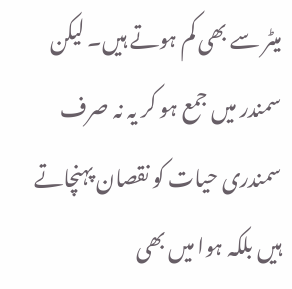میٹر سے بھی کم ہوتے ہیں۔ لیکن سمندر میں جمع ہو کر یہ نہ صرف سمندری حیات کو نقصان پہنچاتے ہیں بلکہ ہوا میں بھی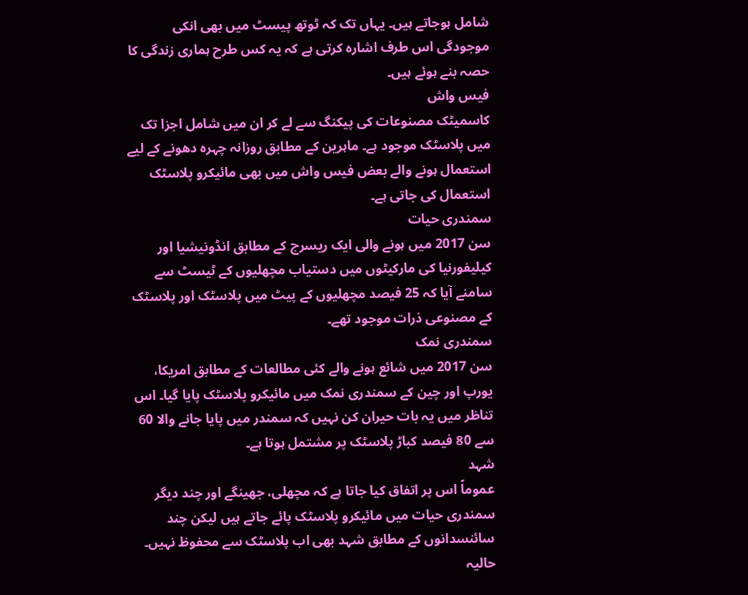شامل ہوجاتے ہیں۔ یہاں تک کہ ٹوتھ پیسٹ میں بھی انکی موجودگی اس طرف اشارہ کرتی ہے کہ یہ کس طرح ہماری زندگی کا حصہ بنے ہوئے ہیں۔
فیس واش
کاسمیٹک مصنوعات کی پیکنگ سے لے کر ان میں شامل اجزا تک میں پلاسٹک موجود ہے۔ ماہرین کے مطابق روزانہ چہرہ دھونے کے لیے استعمال ہونے والے بعض فیس واش میں بھی مائیکرو پلاسٹک استعمال کی جاتی ہے۔
سمندری حیات
سن 2017 میں ہونے والی ایک ریسرچ کے مطابق انڈونیشیا اور کیلیفورنیا کی مارکیٹوں میں دستیاب مچھلیوں کے ٹیسٹ سے سامنے آیا کہ 25 فیصد مچھلیوں کے پیٹ میں پلاسٹک اور پلاسٹک کے مصنوعی ذرات موجود تھے۔
سمندری نمک
سن 2017 میں شائع ہونے والے کئی مطالعات کے مطابق امریکا، یورپ اور چین کے سمندری نمک میں مائیکرو پلاسٹک پایا گیا۔ اس تناظر میں یہ بات حیران کن نہیں کہ سمندر میں پایا جانے والا 60 سے 80 فیصد کباڑ پلاسٹک پر مشتمل ہوتا ہے۔
شہد
عموماً اس پر اتفاق کیا جاتا ہے کہ مچھلی، جھینگے اور چند دیگر سمندری حیات میں مائیکرو پلاسٹک پائے جاتے ہیں لیکن چند سائنسدانوں کے مطابق شہد بھی اب پلاسٹک سے محفوظ نہیں۔ حالیہ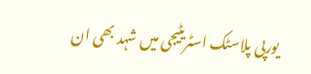یورپی پلاسٹک اسٹریٹیجی میں شہد بھی ان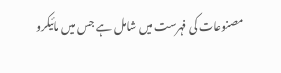مصنوعات کی فہرست میں شامل ہے جس میں مائیکرو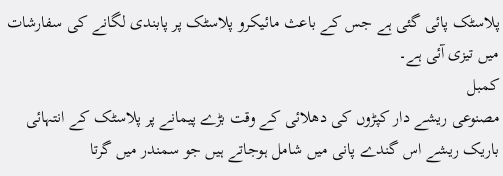پلاسٹک پائی گئی ہے جس کے باعث مائیکرو پلاسٹک پر پابندی لگانے کی سفارشات میں تیزی آئی ہے۔
کمبل
مصنوعی ریشے دار کپڑوں کی دھلائی کے وقت بڑے پیمانے پر پلاسٹک کے انتہائی باریک ریشے اس گندے پانی میں شامل ہوجاتے ہیں جو سمندر میں گرتا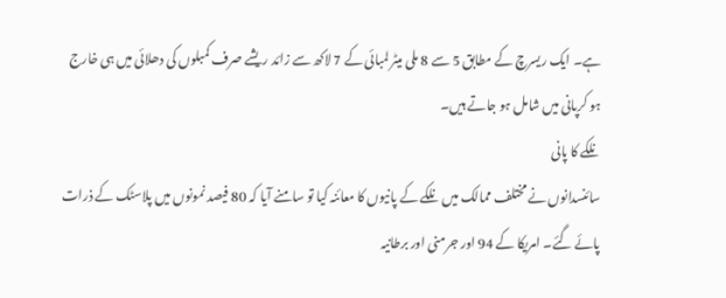ہے۔ ایک ریسرچ کے مطابق 5 سے 8 ملی میٹر لمبائی کے 7 لاکھ سے زائد ریشے صرف کمبلوں کی دھلائی میں ہی خارج ہو کرپانی میں شامل ہو جاتے ہیں۔
نلکے کا پانی
سائنسدانوں نے مختلف ممالک میں نلکے کے پانیوں کا معائنہ کیا تو سامنے آیا کہ 80 فیصد نمونوں میں پلاسٹک کے ذرات پائے گئے۔ امریکا کے 94 اور جرمنی اور برطانیہ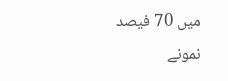میں 70 فیصد نمونے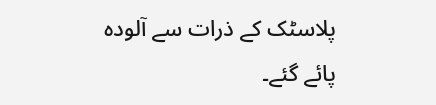پلاسٹک کے ذرات سے آلودہ پائے گئے۔